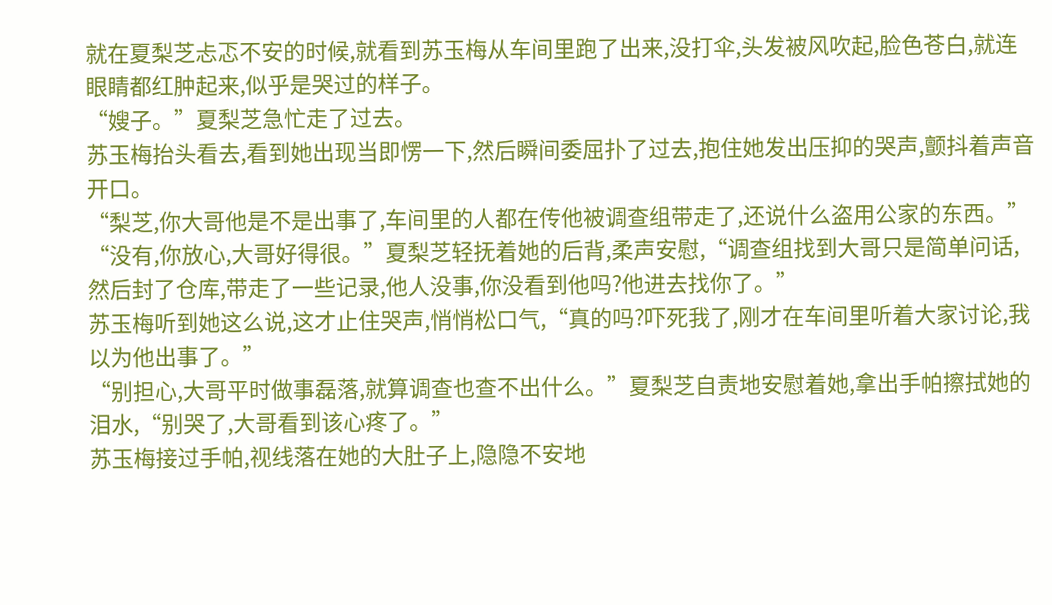就在夏梨芝忐忑不安的时候,就看到苏玉梅从车间里跑了出来,没打伞,头发被风吹起,脸色苍白,就连眼睛都红肿起来,似乎是哭过的样子。
“嫂子。”夏梨芝急忙走了过去。
苏玉梅抬头看去,看到她出现当即愣一下,然后瞬间委屈扑了过去,抱住她发出压抑的哭声,颤抖着声音开口。
“梨芝,你大哥他是不是出事了,车间里的人都在传他被调查组带走了,还说什么盗用公家的东西。”
“没有,你放心,大哥好得很。”夏梨芝轻抚着她的后背,柔声安慰,“调查组找到大哥只是简单问话,然后封了仓库,带走了一些记录,他人没事,你没看到他吗?他进去找你了。”
苏玉梅听到她这么说,这才止住哭声,悄悄松口气,“真的吗?吓死我了,刚才在车间里听着大家讨论,我以为他出事了。”
“别担心,大哥平时做事磊落,就算调查也查不出什么。”夏梨芝自责地安慰着她,拿出手帕擦拭她的泪水,“别哭了,大哥看到该心疼了。”
苏玉梅接过手帕,视线落在她的大肚子上,隐隐不安地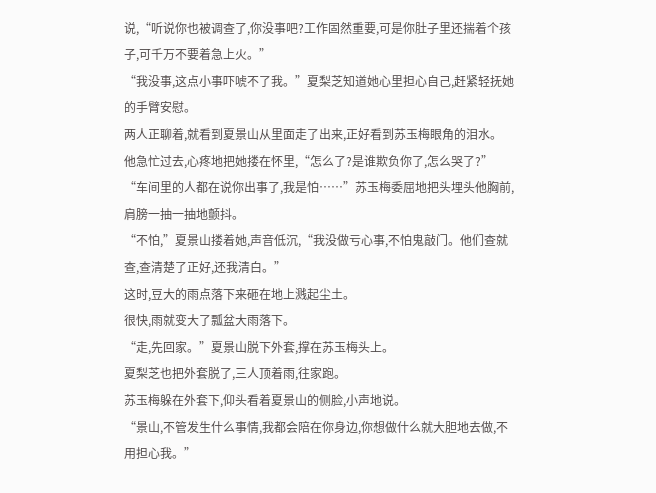说,“听说你也被调查了,你没事吧?工作固然重要,可是你肚子里还揣着个孩子,可千万不要着急上火。”
“我没事,这点小事吓唬不了我。”夏梨芝知道她心里担心自己,赶紧轻抚她的手臂安慰。
两人正聊着,就看到夏景山从里面走了出来,正好看到苏玉梅眼角的泪水。
他急忙过去,心疼地把她搂在怀里,“怎么了?是谁欺负你了,怎么哭了?”
“车间里的人都在说你出事了,我是怕……”苏玉梅委屈地把头埋头他胸前,肩膀一抽一抽地颤抖。
“不怕,”夏景山搂着她,声音低沉,“我没做亏心事,不怕鬼敲门。他们查就查,查清楚了正好,还我清白。”
这时,豆大的雨点落下来砸在地上溅起尘土。
很快,雨就变大了瓢盆大雨落下。
“走,先回家。”夏景山脱下外套,撑在苏玉梅头上。
夏梨芝也把外套脱了,三人顶着雨,往家跑。
苏玉梅躲在外套下,仰头看着夏景山的侧脸,小声地说。
“景山,不管发生什么事情,我都会陪在你身边,你想做什么就大胆地去做,不用担心我。”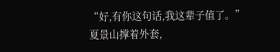“好,有你这句话,我这辈子值了。”夏景山撑着外套,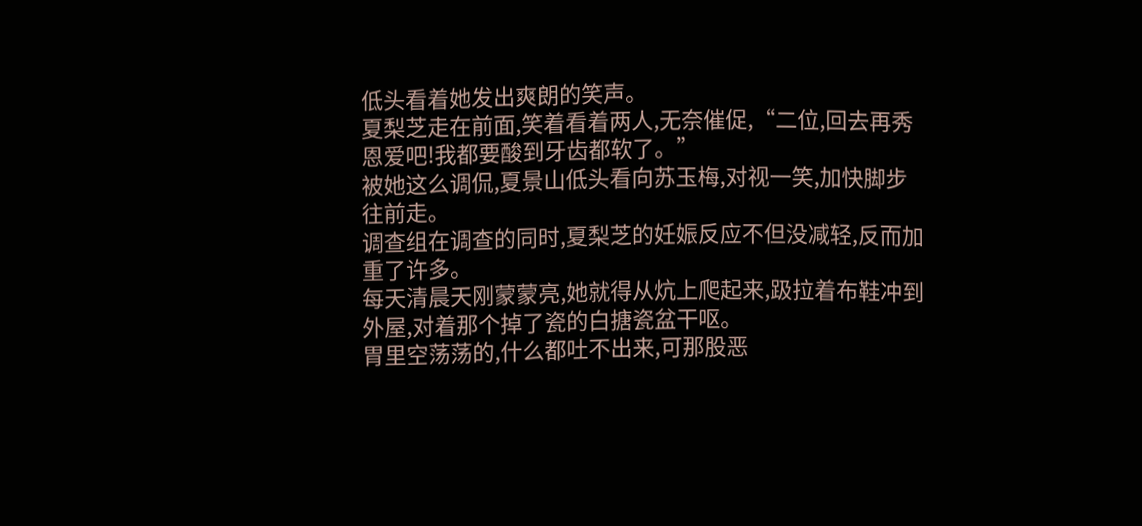低头看着她发出爽朗的笑声。
夏梨芝走在前面,笑着看着两人,无奈催促,“二位,回去再秀恩爱吧!我都要酸到牙齿都软了。”
被她这么调侃,夏景山低头看向苏玉梅,对视一笑,加快脚步往前走。
调查组在调查的同时,夏梨芝的妊娠反应不但没减轻,反而加重了许多。
每天清晨天刚蒙蒙亮,她就得从炕上爬起来,趿拉着布鞋冲到外屋,对着那个掉了瓷的白搪瓷盆干呕。
胃里空荡荡的,什么都吐不出来,可那股恶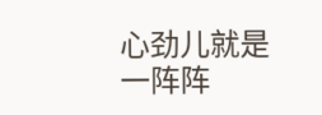心劲儿就是一阵阵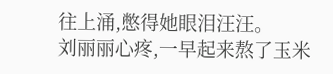往上涌,憋得她眼泪汪汪。
刘丽丽心疼,一早起来熬了玉米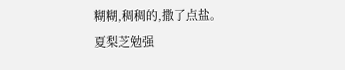糊糊,稠稠的,撒了点盐。
夏梨芝勉强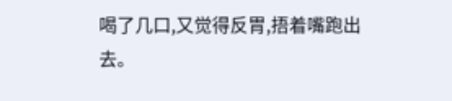喝了几口,又觉得反胃,捂着嘴跑出去。